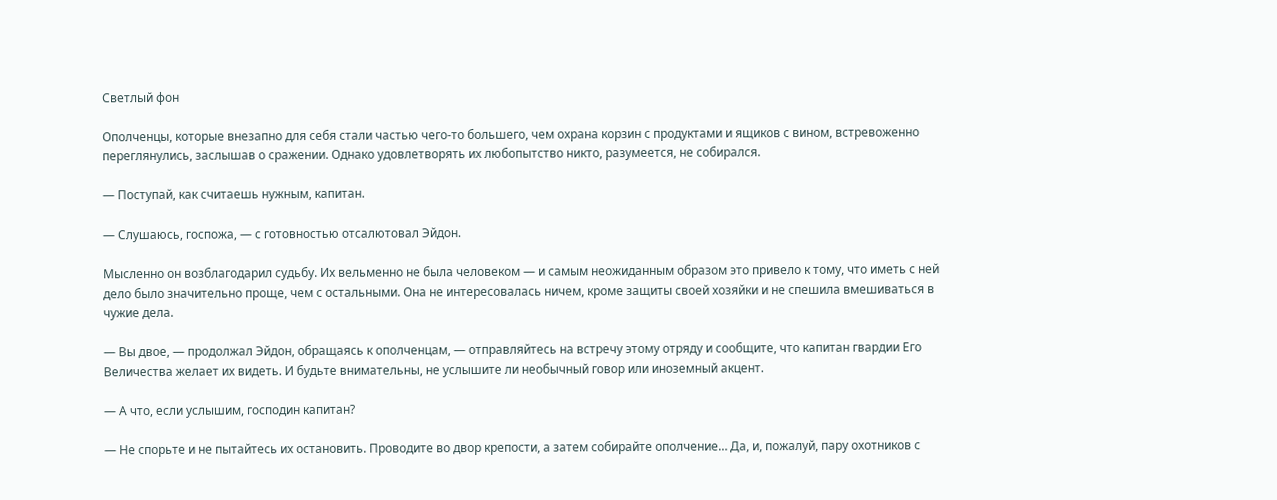Светлый фон

Ополченцы, которые внезапно для себя стали частью чего-то большего, чем охрана корзин с продуктами и ящиков с вином, встревоженно переглянулись, заслышав о сражении. Однако удовлетворять их любопытство никто, разумеется, не собирался.

— Поступай, как считаешь нужным, капитан.

— Слушаюсь, госпожа, — с готовностью отсалютовал Эйдон.

Мысленно он возблагодарил судьбу. Их вельменно не была человеком — и самым неожиданным образом это привело к тому, что иметь с ней дело было значительно проще, чем с остальными. Она не интересовалась ничем, кроме защиты своей хозяйки и не спешила вмешиваться в чужие дела.

— Вы двое, — продолжал Эйдон, обращаясь к ополченцам, — отправляйтесь на встречу этому отряду и сообщите, что капитан гвардии Его Величества желает их видеть. И будьте внимательны, не услышите ли необычный говор или иноземный акцент.

— А что, если услышим, господин капитан?

— Не спорьте и не пытайтесь их остановить. Проводите во двор крепости, а затем собирайте ополчение… Да, и, пожалуй, пару охотников с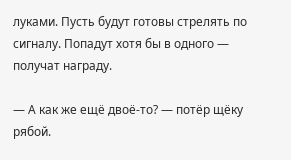луками. Пусть будут готовы стрелять по сигналу. Попадут хотя бы в одного — получат награду.

— А как же ещё двоё-то? — потёр щёку рябой.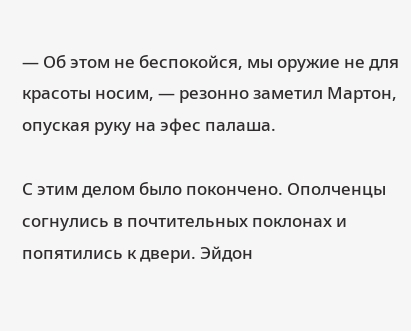— Об этом не беспокойся, мы оружие не для красоты носим, — резонно заметил Мартон, опуская руку на эфес палаша.

С этим делом было покончено. Ополченцы согнулись в почтительных поклонах и попятились к двери. Эйдон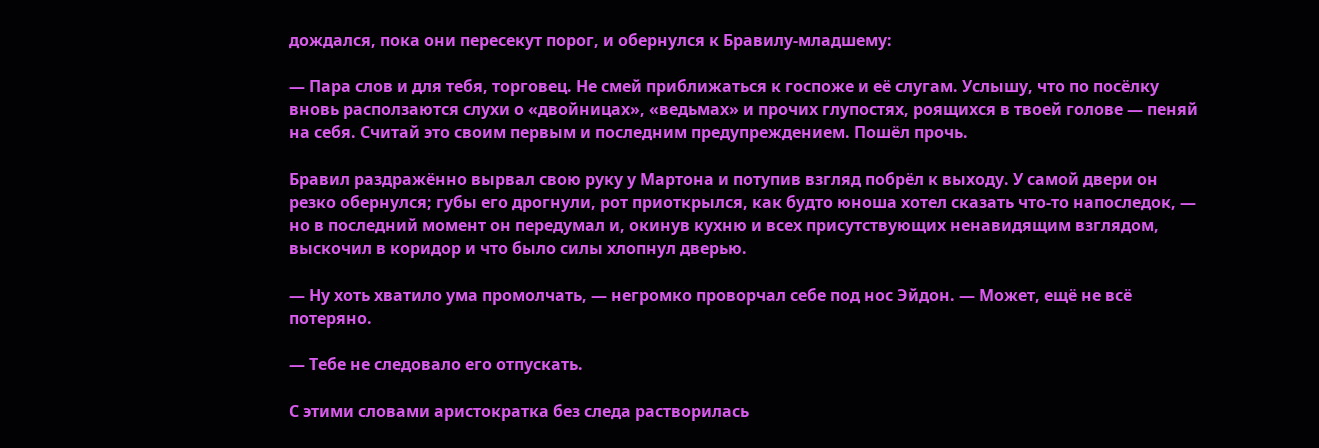дождался, пока они пересекут порог, и обернулся к Бравилу-младшему:

— Пара слов и для тебя, торговец. Не смей приближаться к госпоже и её слугам. Услышу, что по посёлку вновь расползаются слухи о «двойницах», «ведьмах» и прочих глупостях, роящихся в твоей голове — пеняй на себя. Считай это своим первым и последним предупреждением. Пошёл прочь.

Бравил раздражённо вырвал свою руку у Мартона и потупив взгляд побрёл к выходу. У самой двери он резко обернулся; губы его дрогнули, рот приоткрылся, как будто юноша хотел сказать что-то напоследок, — но в последний момент он передумал и, окинув кухню и всех присутствующих ненавидящим взглядом, выскочил в коридор и что было силы хлопнул дверью.

— Ну хоть хватило ума промолчать, — негромко проворчал себе под нос Эйдон. — Может, ещё не всё потеряно.

— Тебе не следовало его отпускать.

С этими словами аристократка без следа растворилась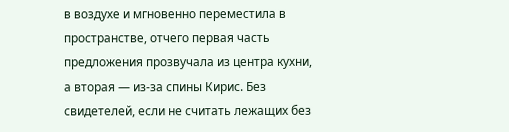в воздухе и мгновенно переместила в пространстве, отчего первая часть предложения прозвучала из центра кухни, а вторая — из-за спины Кирис. Без свидетелей, если не считать лежащих без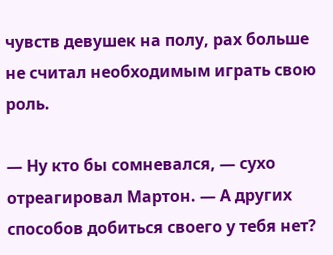чувств девушек на полу, рах больше не считал необходимым играть свою роль.

— Ну кто бы сомневался, — сухо отреагировал Мартон. — А других способов добиться своего у тебя нет?